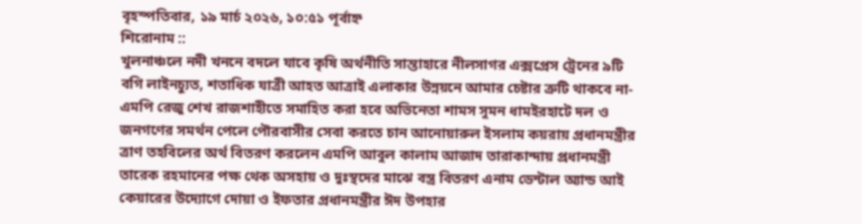বৃহস্পতিবার, ১৯ মার্চ ২০২৬, ১০:৫১ পূর্বাহ্ন
শিরোনাম ::
খুলনাঞ্চলে নদী খননে বদলে যাবে কৃষি অর্থনীতি সান্তাহারে নীলসাগর এক্সপ্রেস ট্রেনের ৯টি বগি লাইনচ্যুত, শতাধিক যাত্রী আহত আত্রাই এলাকার উন্নয়নে আমার চেষ্টার ত্রুটি থাকবে না-এমপি রেজু শেখ রাজশাহীতে সমাহিত করা হবে অভিনেতা শামস সুমন ধামইরহাটে দল ও জনগণের সমর্থন পেলে পৌরবাসীর সেবা করতে চান আনোয়ারুল ইসলাম কয়রায় প্রধানমন্ত্রীর ত্রাণ তহবিলের অর্থ বিতরণ করলেন এমপি আবুল কালাম আজাদ তারাকান্দায় প্রধানমন্ত্রী তারেক রহমানের পক্ষ থেক অসহায় ও দুঃস্থদের মাঝে বস্ত্র বিতরণ এনাম ডেন্টাল অ্যান্ড আই কেয়ারের উদ্যোগে দোয়া ও ইফতার প্রধানমন্ত্রীর ঈদ উপহার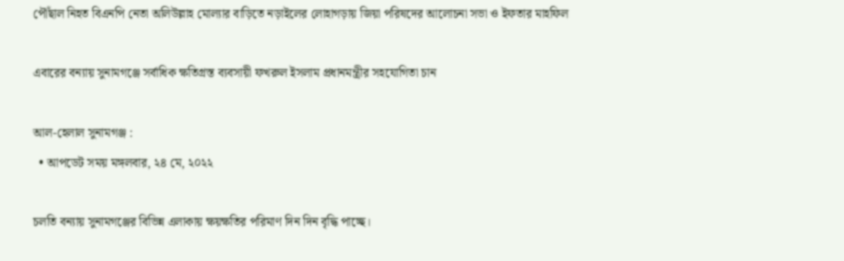পৌঁছাল নিহত বিএনপি নেতা অলিউল্লাহ মোল্যার বাড়িতে নড়াইলের লোহাগড়ায় জিয়া পরিষদের আলোচনা সভা ও ইফতার মাহফিল

এবারের বন্যায় সুনামগঞ্জে সর্বাধিক ক্ষতিগ্রস্ত ব্যবসায়ী ফখরুল ইসলাম প্রধানমন্ত্রীর সহযোগিতা চান

আল-হেলাল সুনামগঞ্জ :
  • আপডেট সময় মঙ্গলবার, ২৪ মে, ২০২২

চলতি বন্যায় সুনামগঞ্জের বিভিন্ন এলাকায় ক্ষয়ক্ষতির পরিমাণ দিন দিন বৃদ্ধি পাচ্ছে।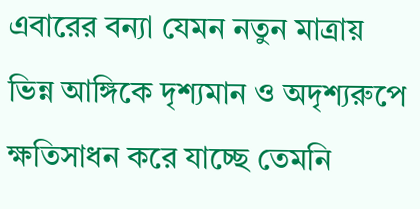এবারের বন্যা যেমন নতুন মাত্রায় ভিন্ন আঙ্গিকে দৃশ্যমান ও অদৃশ্যরুপে ক্ষতিসাধন করে যাচ্ছে তেমনি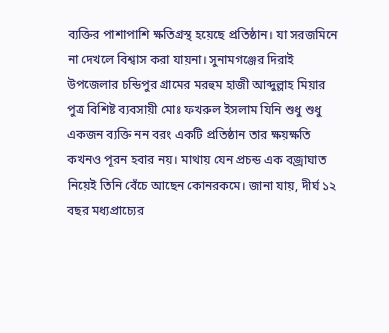ব্যক্তির পাশাপাশি ক্ষতিগ্রস্থ হয়েছে প্রতিষ্ঠান। যা সরজমিনে না দেখলে বিশ্বাস করা যায়না। সুনামগঞ্জের দিরাই উপজেলার চন্ডিপুর গ্রামের মরহুম হাজী আব্দুল্লাহ মিয়ার পুত্র বিশিষ্ট ব্যবসায়ী মোঃ ফখরুল ইসলাম যিনি শুধু শুধু একজন ব্যক্তি নন বরং একটি প্রতিষ্ঠান তার ক্ষয়ক্ষতি কখনও পূরন হবার নয়। মাথায় যেন প্রচন্ড এক বজ্রাঘাত নিয়েই তিনি বেঁচে আছেন কোনরকমে। জানা যায়, দীর্ঘ ১২ বছর মধ্যপ্রাচ্যের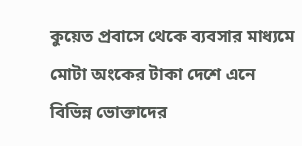কুয়েত প্রবাসে থেকে ব্যবসার মাধ্যমে মোটা অংকের টাকা দেশে এনে বিভিন্ন ভোক্তাদের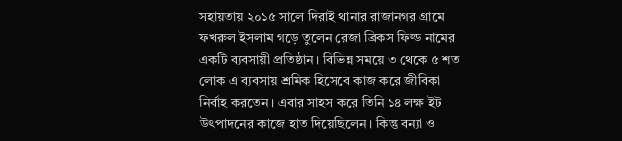সহায়তায় ২০১৫ সালে দিরাই থানার রাজানগর গ্রামে ফখরুল ইসলাম গড়ে তুলেন রেজা ব্রিকস ফিল্ড নামের একটি ব্যবসায়ী প্রতিষ্ঠান। বিভিন্ন সময়ে ৩ থেকে ৫ শত লোক এ ব্যবসায় শ্রমিক হিসেবে কাজ করে জীবিকা নির্বাহ করতেন। এবার সাহস করে তিনি ১৪ লক্ষ ইট উৎপাদনের কাজে হাত দিয়েছিলেন। কিন্তু বন্যা ও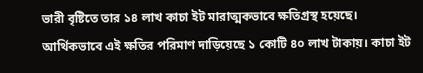ভারী বৃষ্টিতে তার ১৪ লাখ কাচা ইট মারাত্মকভাবে ক্ষতিগ্রস্থ হয়েছে। আর্থিকভাবে এই ক্ষতির পরিমাণ দাড়িয়েছে ১ কোটি ৪০ লাখ টাকায়। কাচা ইট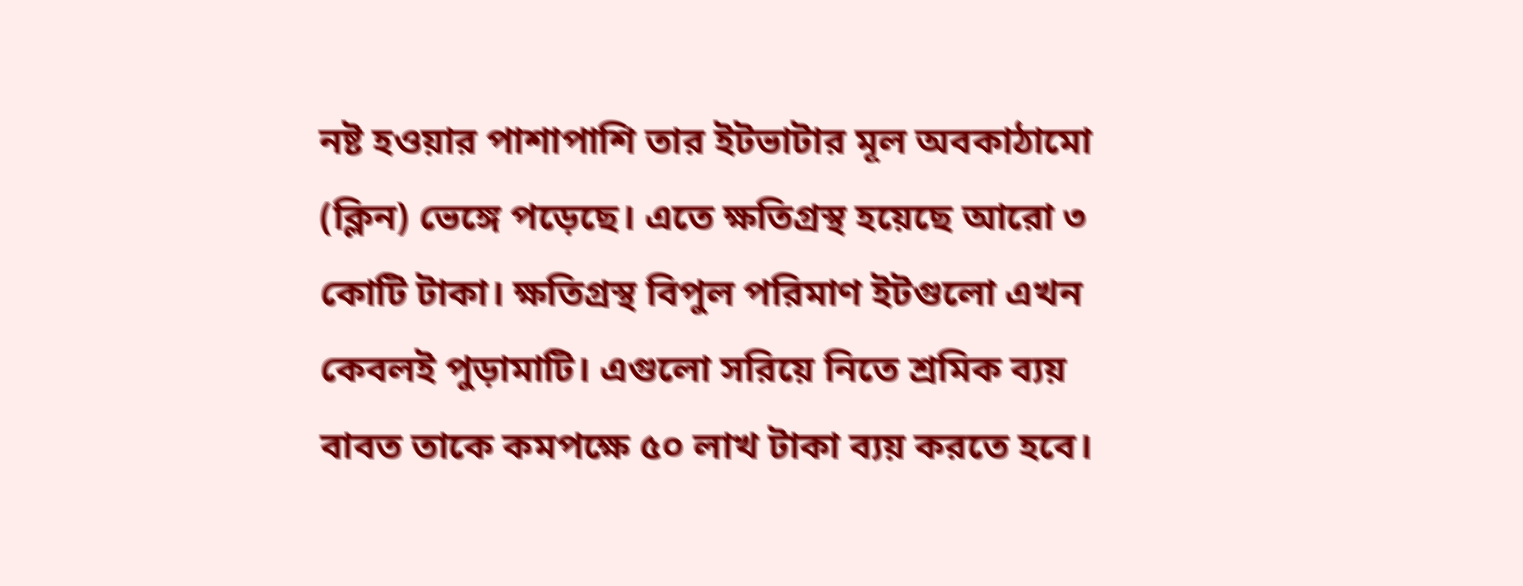নষ্ট হওয়ার পাশাপাশি তার ইটভাটার মূল অবকাঠামো (ক্লিন) ভেঙ্গে পড়েছে। এতে ক্ষতিগ্রস্থ হয়েছে আরো ৩ কোটি টাকা। ক্ষতিগ্রস্থ বিপুল পরিমাণ ইটগুলো এখন কেবলই পুড়ামাটি। এগুলো সরিয়ে নিতে শ্রমিক ব্যয় বাবত তাকে কমপক্ষে ৫০ লাখ টাকা ব্যয় করতে হবে।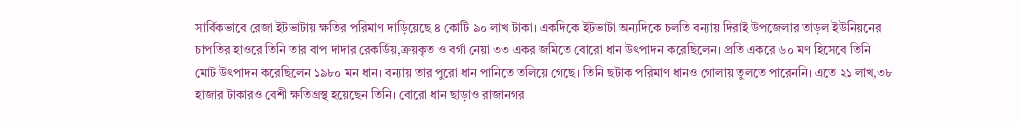সার্বিকভাবে রেজা ইটভাটায় ক্ষতির পরিমাণ দাড়িয়েছে ৪ কোটি ৯০ লাখ টাকা। একদিকে ইটভাটা অন্যদিকে চলতি বন্যায় দিরাই উপজেলার তাড়ল ইউনিয়নের চাপতির হাওরে তিনি তার বাপ দাদার রেকর্ডিয়,ক্রয়কৃত ও বর্গা নেয়া ৩৩ একর জমিতে বোরো ধান উৎপাদন করেছিলেন। প্রতি একরে ৬০ মণ হিসেবে তিনি মোট উৎপাদন করেছিলেন ১৯৮০ মন ধান। বন্যায় তার পুরো ধান পানিতে তলিয়ে গেছে। তিনি ছটাক পরিমাণ ধানও গোলায় তুলতে পারেননি। এতে ২১ লাখ,৩৮ হাজার টাকারও বেশী ক্ষতিগ্রস্থ হয়েছেন তিনি। বোরো ধান ছাড়াও রাজানগর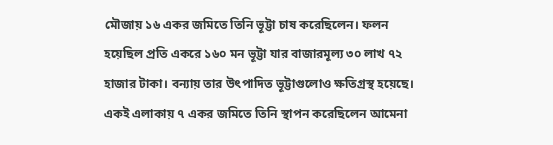মৌজায় ১৬ একর জমিতে তিনি ভূট্টা চাষ করেছিলেন। ফলন হয়েছিল প্রতি একরে ১৬০ মন ভূট্টা যার বাজারমূল্য ৩০ লাখ ৭২ হাজার টাকা। বন্যায় তার উৎপাদিত ভূট্টাগুলোও ক্ষতিগ্রস্থ হয়েছে। একই এলাকায় ৭ একর জমিতে তিনি স্থাপন করেছিলেন আমেনা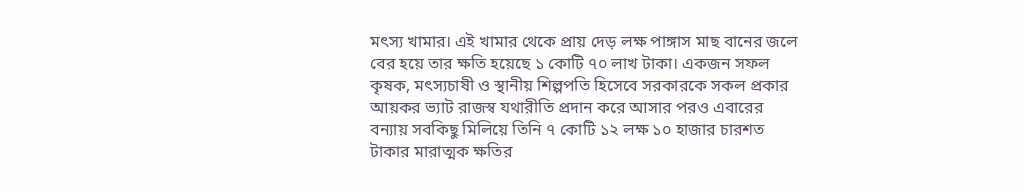মৎস্য খামার। এই খামার থেকে প্রায় দেড় লক্ষ পাঙ্গাস মাছ বানের জলে বের হয়ে তার ক্ষতি হয়েছে ১ কোটি ৭০ লাখ টাকা। একজন সফল কৃষক, মৎস্যচাষী ও স্থানীয় শিল্পপতি হিসেবে সরকারকে সকল প্রকার আয়কর ভ্যাট রাজস্ব যথারীতি প্রদান করে আসার পরও এবারের বন্যায় সবকিছু মিলিয়ে তিনি ৭ কোটি ১২ লক্ষ ১০ হাজার চারশত টাকার মারাত্মক ক্ষতির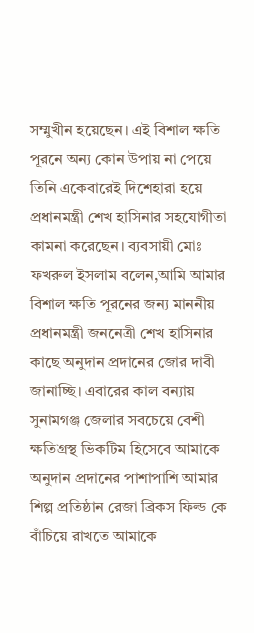সম্মুখীন হয়েছেন। এই বিশাল ক্ষতি পূরনে অন্য কোন উপায় না পেয়ে তিনি একেবারেই দিশেহারা হয়ে প্রধানমন্ত্রী শেখ হাসিনার সহযোগীতা কামনা করেছেন। ব্যবসায়ী মোঃ ফখরুল ইসলাম বলেন,আমি আমার বিশাল ক্ষতি পূরনের জন্য মাননীয় প্রধানমন্ত্রী জননেত্রী শেখ হাসিনার কাছে অনুদান প্রদানের জোর দাবী জানাচ্ছি। এবারের কাল বন্যায় সুনামগঞ্জ জেলার সবচেয়ে বেশী ক্ষতিগ্রস্থ ভিকটিম হিসেবে আমাকে অনুদান প্রদানের পাশাপাশি আমার শিল্প প্রতিষ্ঠান রেজা ব্রিকস ফিল্ড কে বাঁচিয়ে রাখতে আমাকে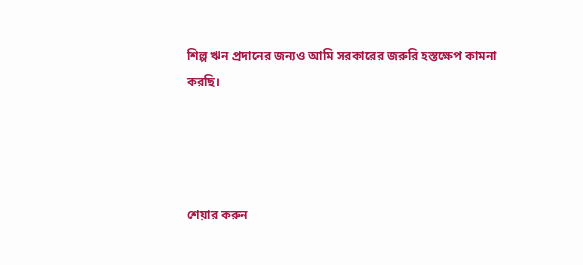শিল্প ঋন প্রদানের জন্যও আমি সরকারের জরুরি হস্তক্ষেপ কামনা করছি।




শেয়ার করুন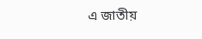এ জাতীয়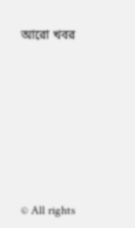আরো খবর









© All rights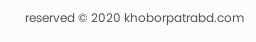reserved © 2020 khoborpatrabd.com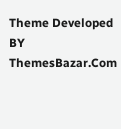Theme Developed BY ThemesBazar.Com